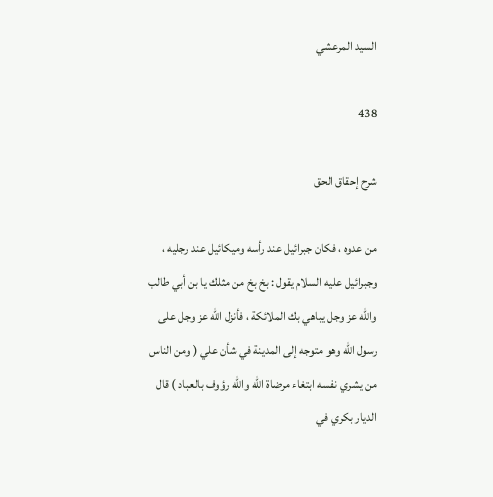السيد المرعشي

438

شرح إحقاق الحق

من عدوه ، فكان جبرائيل عند رأسه وميكائيل عند رجليه ، وجبرائيل عليه السلام يقول : بخ بخ من مثلك يا بن أبي طالب والله عز وجل يباهي بك الملائكة ، فأنزل الله عز وجل على رسول الله وهو متوجه إلى المدينة في شأن علي ( ومن الناس من يشري نفسه ابتغاء مرضاة الله والله رؤوف بالعباد ) قال الديار بكري في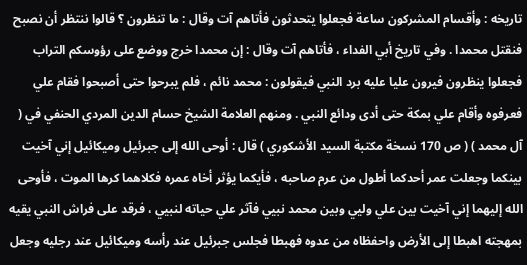تاريخه : وأقسام المشركون ساعة فجعلوا يتحدثون فأتاهم آت وقال : ما تنظرون ؟ قالوا ننتظر أن نصبح فنقتل محمدا . وفي تاريخ أبي الفداء ، فأتاهم آت وقال : إن محمدا خرج ووضع على رؤوسكم التراب فجعلوا ينظرون فيرون عليا عليه برد النبي فيقولون : محمد نائم ، فلم يبرحوا حتى أصبحوا فقام علي فعرفوه وأقام علي بمكة حتى أدى ودائع النبي . ومنهم العلامة الشيخ حسام الدين المردي الحنفي في ( آل محمد ) ( ص 170 نسخة مكتبة السيد الأشكوري ) قال : أوحى الله إلى جبرئيل وميكائيل إني آخيت بينكما وجعلت عمر أحدكما أطول من عرم صاحبه ، فأيكما يؤثر أخاه عمره فكلاهما كرها الموت ، فأوحى الله إليهما إني آخيت بين علي وليي وبين محمد نبيي فآثر علي حياته لنبيي ، فرقد على فراش النبي يقيه بمهجته اهبطا إلى الأرض واحفظاه من عدوه فهبطا فجلس جبرئيل عند رأسه وميكائيل عند رجليه وجعل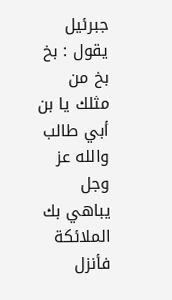جبرئيل يقول : بخ بخ من مثلك يا بن أبي طالب والله عز وجل يباهي بك الملائكة فأنزل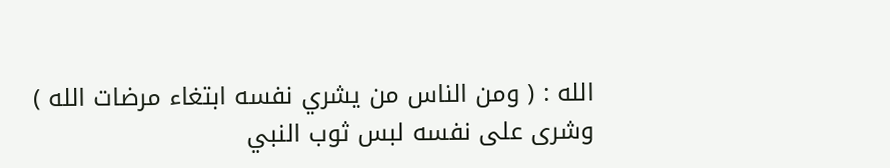الله : ( ومن الناس من يشري نفسه ابتغاء مرضات الله ) وشرى على نفسه لبس ثوب النبي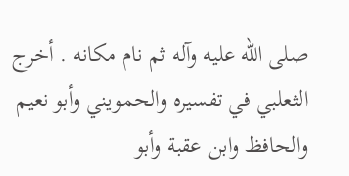صلى الله عليه وآله ثم نام مكانه . أخرج الثعلبي في تفسيره والحمويني وأبو نعيم والحافظ وابن عقبة وأبو